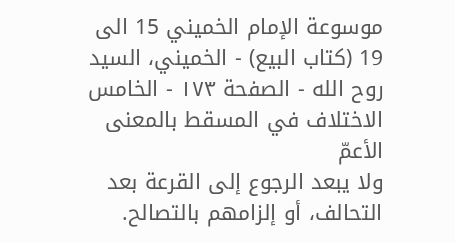موسوعة الإمام الخميني 15 الى 19 (كتاب البيع) - الخميني، السيد روح الله - الصفحة ١٧٣ - الخامس الاختلاف في المسقط بالمعنى الأعمّ
ولا يبعد الرجوع إلى القرعة بعد التحالف، أو إلزامهم بالتصالح.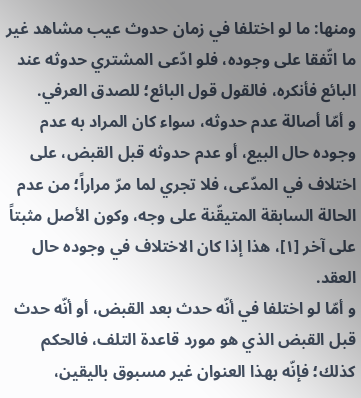ومنها: ما لو اختلفا في زمان حدوث عيب مشاهد غير ما اتّفقا على وجوده، فلو ادّعى المشتري حدوثه عند البائع فأنكره، فالقول قول البائع؛ للصدق العرفي.
و أمّا أصالة عدم حدوثه، سواء كان المراد به عدم وجوده حال البيع، أو عدم حدوثه قبل القبض، على اختلاف في المدّعى، فلا تجري لما مرّ مراراً؛ من عدم الحالة السابقة المتيقّنة على وجه، وكون الأصل مثبتاً على آخر [١]، هذا إذا كان الاختلاف في وجوده حال العقد.
و أمّا لو اختلفا في أنّه حدث بعد القبض، أو أنّه حدث قبل القبض الذي هو مورد قاعدة التلف، فالحكم كذلك؛ فإنّه بهذا العنوان غير مسبوق باليقين،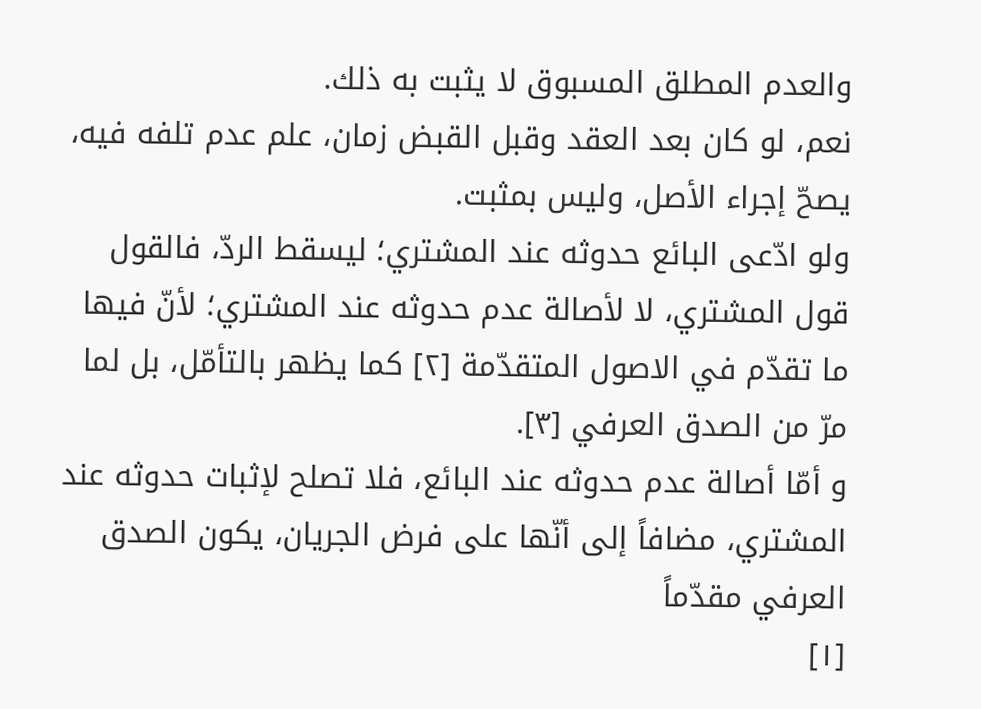والعدم المطلق المسبوق لا يثبت به ذلك.
نعم، لو كان بعد العقد وقبل القبض زمان، علم عدم تلفه فيه، يصحّ إجراء الأصل، وليس بمثبت.
ولو ادّعى البائع حدوثه عند المشتري؛ ليسقط الردّ، فالقول قول المشتري، لا لأصالة عدم حدوثه عند المشتري؛ لأنّ فيها ما تقدّم في الاصول المتقدّمة [٢] كما يظهر بالتأمّل، بل لما مرّ من الصدق العرفي [٣].
و أمّا أصالة عدم حدوثه عند البائع، فلا تصلح لإثبات حدوثه عند المشتري، مضافاً إلى أنّها على فرض الجريان، يكون الصدق العرفي مقدّماً
[١]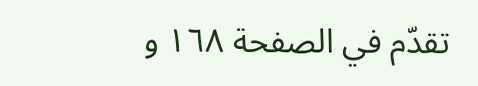تقدّم في الصفحة ١٦٨ و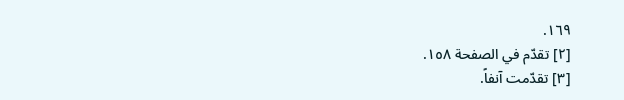١٦٩.
[٢] تقدّم في الصفحة ١٥٨.
[٣] تقدّمت آنفاً.